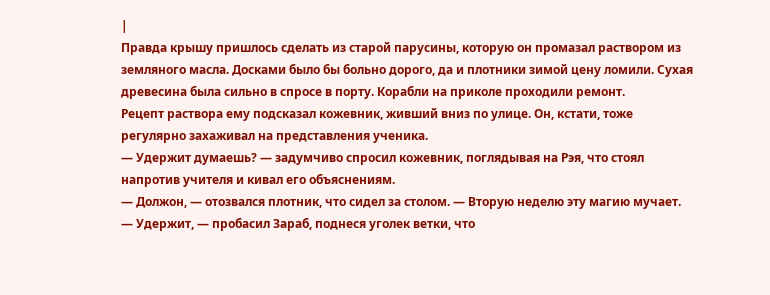|
Правда крышу пришлось сделать из старой парусины, которую он промазал раствором из земляного масла. Досками было бы больно дорого, да и плотники зимой цену ломили. Сухая древесина была сильно в спросе в порту. Корабли на приколе проходили ремонт.
Рецепт раствора ему подсказал кожевник, живший вниз по улице. Он, кстати, тоже регулярно захаживал на представления ученика.
— Удержит думаешь? — задумчиво спросил кожевник, поглядывая на Рэя, что стоял напротив учителя и кивал его объяснениям.
— Должон, — отозвался плотник, что сидел за столом. — Вторую неделю эту магию мучает.
— Удержит, — пробасил Зараб, поднеся уголек ветки, что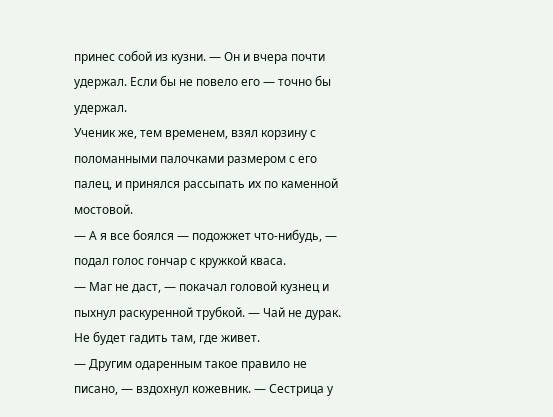принес собой из кузни. — Он и вчера почти удержал. Если бы не повело его — точно бы удержал.
Ученик же, тем временем, взял корзину с поломанными палочками размером с его палец, и принялся рассыпать их по каменной мостовой.
— А я все боялся — подожжет что-нибудь, — подал голос гончар с кружкой кваса.
— Маг не даст, — покачал головой кузнец и пыхнул раскуренной трубкой. — Чай не дурак. Не будет гадить там, где живет.
— Другим одаренным такое правило не писано, — вздохнул кожевник. — Сестрица у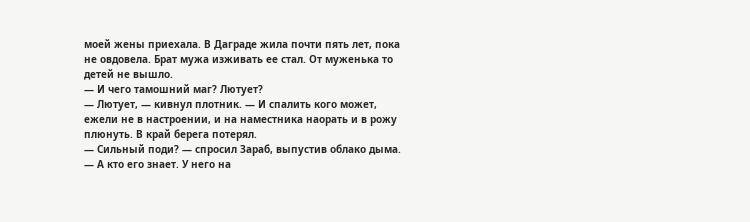моей жены приехала. В Даграде жила почти пять лет, пока не овдовела. Брат мужа изживать ее стал. От муженька то детей не вышло.
— И чего тамошний маг? Лютует?
— Лютует, — кивнул плотник. — И спалить кого может, ежели не в настроении, и на наместника наорать и в рожу плюнуть. В край берега потерял.
— Сильный поди? — спросил Зараб, выпустив облако дыма.
— А кто его знает. У него на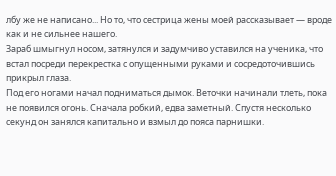лбу же не написано... Но то, что сестрица жены моей рассказывает — вроде как и не сильнее нашего.
Зараб шмыгнул носом, затянулся и задумчиво уставился на ученика, что встал посреди перекрестка с опущенными руками и сосредоточившись прикрыл глаза.
Под его ногами начал подниматься дымок. Веточки начинали тлеть, пока не появился огонь. Сначала робкий, едва заметный. Спустя несколько секунд он занялся капитально и взмыл до пояса парнишки.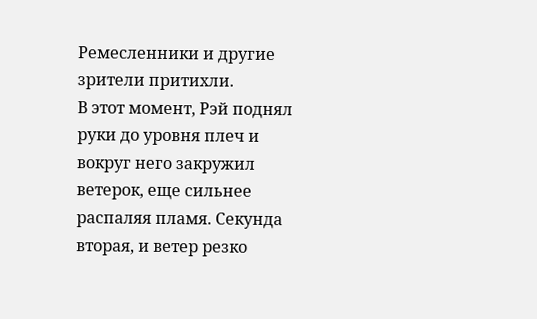Ремесленники и другие зрители притихли.
В этот момент, Рэй поднял руки до уровня плеч и вокруг него закружил ветерок, еще сильнее распаляя пламя. Секунда вторая, и ветер резко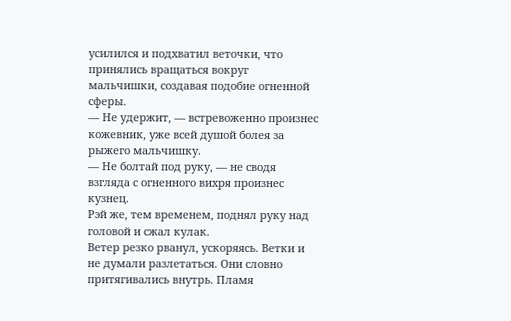усилился и подхватил веточки, что принялись вращаться вокруг мальчишки, создавая подобие огненной сферы.
— Не удержит, — встревоженно произнес кожевник, уже всей душой болея за рыжего мальчишку.
— Не болтай под руку, — не сводя взгляда с огненного вихря произнес кузнец.
Рэй же, тем временем, поднял руку над головой и сжал кулак.
Ветер резко рванул, ускоряясь. Ветки и не думали разлетаться. Они словно притягивались внутрь. Пламя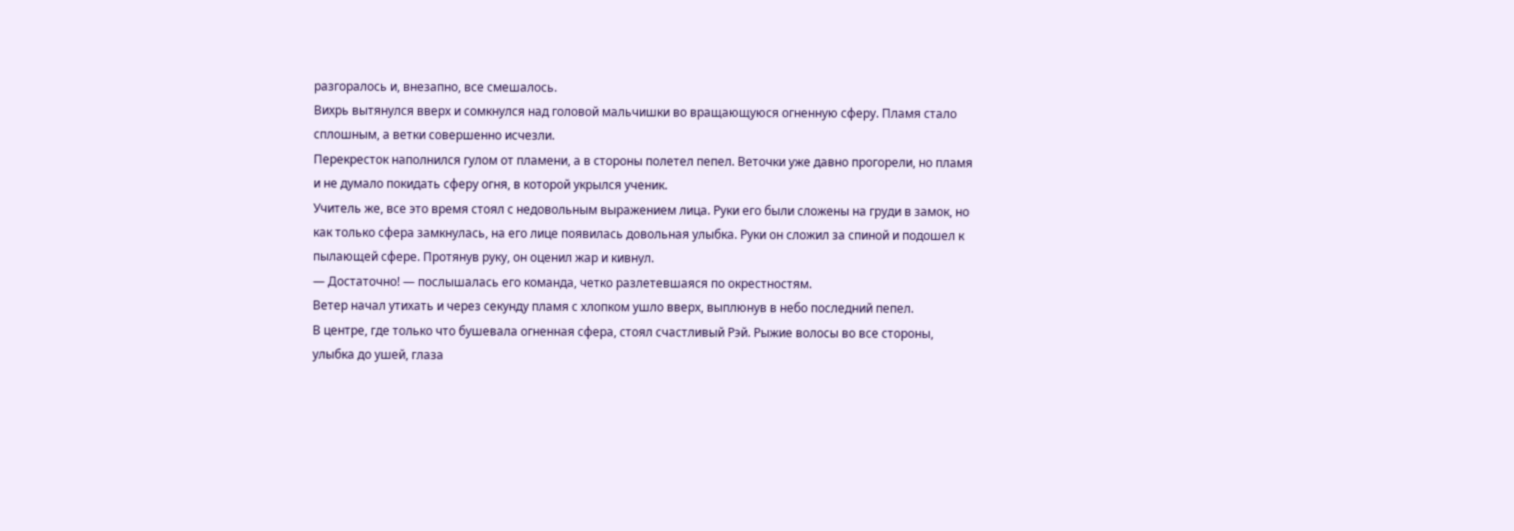разгоралось и, внезапно, все смешалось.
Вихрь вытянулся вверх и сомкнулся над головой мальчишки во вращающуюся огненную сферу. Пламя стало сплошным, а ветки совершенно исчезли.
Перекресток наполнился гулом от пламени, а в стороны полетел пепел. Веточки уже давно прогорели, но пламя и не думало покидать сферу огня, в которой укрылся ученик.
Учитель же, все это время стоял с недовольным выражением лица. Руки его были сложены на груди в замок, но как только сфера замкнулась, на его лице появилась довольная улыбка. Руки он сложил за спиной и подошел к пылающей сфере. Протянув руку, он оценил жар и кивнул.
— Достаточно! — послышалась его команда, четко разлетевшаяся по окрестностям.
Ветер начал утихать и через секунду пламя с хлопком ушло вверх, выплюнув в небо последний пепел.
В центре, где только что бушевала огненная сфера, стоял счастливый Рэй. Рыжие волосы во все стороны, улыбка до ушей, глаза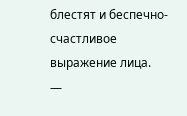блестят и беспечно-счастливое выражение лица.
—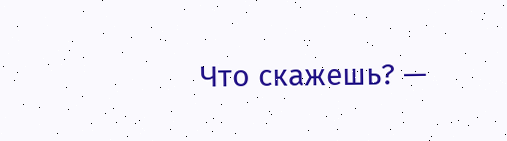Что скажешь? —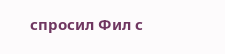спросил Фил с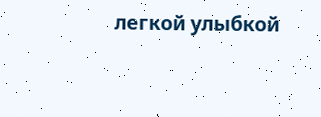легкой улыбкой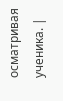осматривая ученика. |